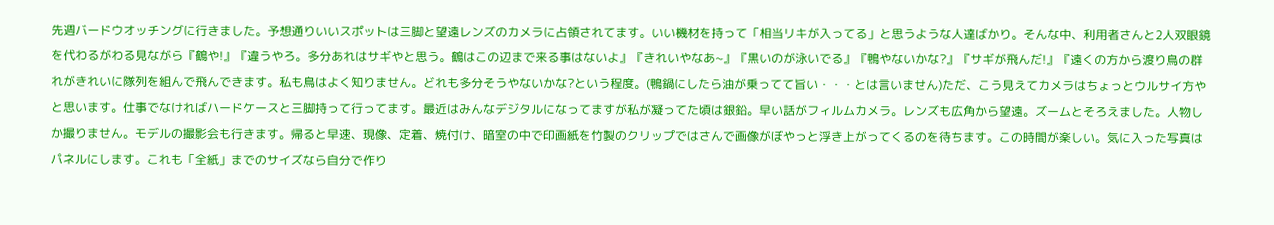先週バードウオッチングに行きました。予想通りいいスポットは三脚と望遠レンズのカメラに占領されてます。いい機材を持って「相当リキが入ってる」と思うような人達ばかり。そんな中、利用者さんと2人双眼鏡を代わるがわる見ながら『鶴や!』『違うやろ。多分あれはサギやと思う。鶴はこの辺まで来る事はないよ』『きれいやなあ~』『黒いのが泳いでる』『鴨やないかな?』『サギが飛んだ!』『遠くの方から渡り鳥の群れがきれいに隊列を組んで飛んできます。私も鳥はよく知りません。どれも多分そうやないかな?という程度。(鴨鍋にしたら油が乗ってて旨い・・・とは言いません)ただ、こう見えてカメラはちょっとウルサイ方やと思います。仕事でなければハードケースと三脚持って行ってます。最近はみんなデジタルになってますが私が凝ってた頃は銀鉛。早い話がフィルムカメラ。レンズも広角から望遠。ズームとそろえました。人物しか撮りません。モデルの撮影会も行きます。帰ると早速、現像、定着、焼付け、暗室の中で印画紙を竹製のクリップではさんで画像がぼやっと浮き上がってくるのを待ちます。この時間が楽しい。気に入った写真はパネルにします。これも「全紙」までのサイズなら自分で作り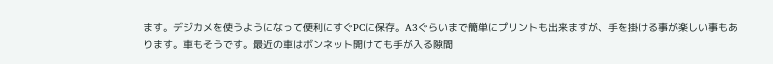ます。デジカメを使うようになって便利にすぐPCに保存。A3ぐらいまで簡単にプリントも出来ますが、手を掛ける事が楽しい事もあります。車もそうです。最近の車はボンネット開けても手が入る隙間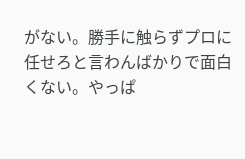がない。勝手に触らずプロに任せろと言わんばかりで面白くない。やっぱ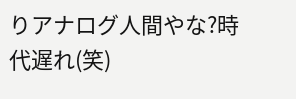りアナログ人間やな?時代遅れ(笑)